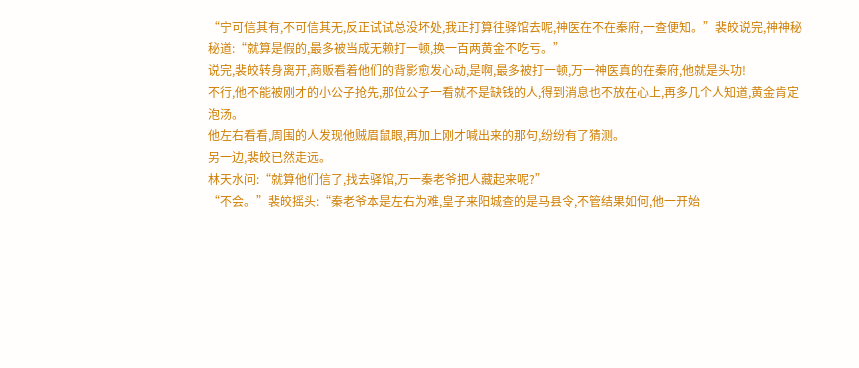“宁可信其有,不可信其无,反正试试总没坏处,我正打算往驿馆去呢,神医在不在秦府,一查便知。”裴皎说完,神神秘秘道:“就算是假的,最多被当成无赖打一顿,换一百两黄金不吃亏。”
说完,裴皎转身离开,商贩看着他们的背影愈发心动,是啊,最多被打一顿,万一神医真的在秦府,他就是头功!
不行,他不能被刚才的小公子抢先,那位公子一看就不是缺钱的人,得到消息也不放在心上,再多几个人知道,黄金肯定泡汤。
他左右看看,周围的人发现他贼眉鼠眼,再加上刚才喊出来的那句,纷纷有了猜测。
另一边,裴皎已然走远。
林天水问:“就算他们信了,找去驿馆,万一秦老爷把人藏起来呢?”
“不会。”裴皎摇头:“秦老爷本是左右为难,皇子来阳城查的是马县令,不管结果如何,他一开始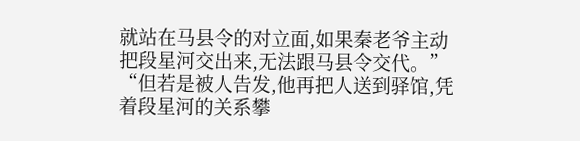就站在马县令的对立面,如果秦老爷主动把段星河交出来,无法跟马县令交代。”
“但若是被人告发,他再把人送到驿馆,凭着段星河的关系攀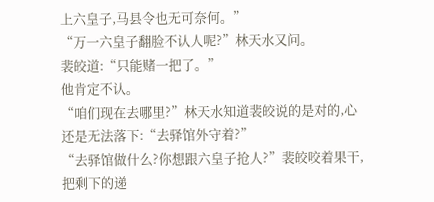上六皇子,马县令也无可奈何。”
“万一六皇子翻脸不认人呢?”林天水又问。
裴皎道:“只能赌一把了。”
他肯定不认。
“咱们现在去哪里?”林天水知道裴皎说的是对的,心还是无法落下:“去驿馆外守着?”
“去驿馆做什么?你想跟六皇子抢人?”裴皎咬着果干,把剩下的递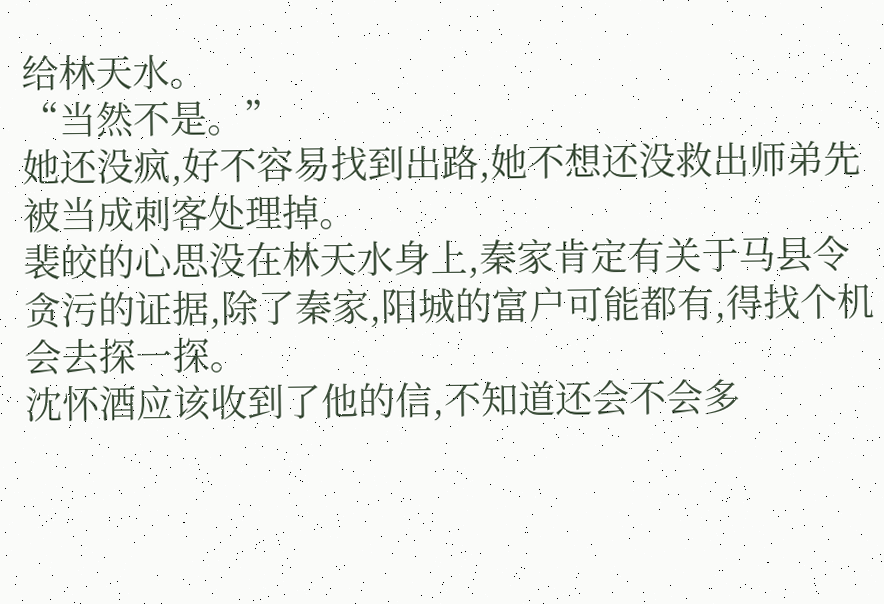给林天水。
“当然不是。”
她还没疯,好不容易找到出路,她不想还没救出师弟先被当成刺客处理掉。
裴皎的心思没在林天水身上,秦家肯定有关于马县令贪污的证据,除了秦家,阳城的富户可能都有,得找个机会去探一探。
沈怀酒应该收到了他的信,不知道还会不会多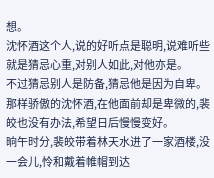想。
沈怀酒这个人,说的好听点是聪明,说难听些就是猜忌心重,对别人如此,对他亦是。
不过猜忌别人是防备,猜忌他是因为自卑。
那样骄傲的沈怀酒,在他面前却是卑微的,裴皎也没有办法,希望日后慢慢变好。
晌午时分,裴皎带着林天水进了一家酒楼,没一会儿,怜和戴着帷帽到达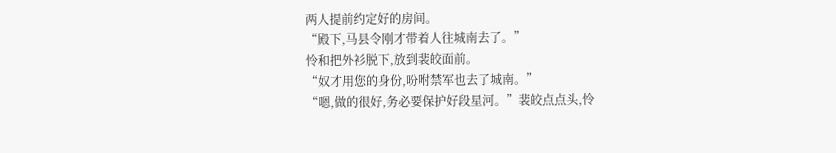两人提前约定好的房间。
“殿下,马县令刚才带着人往城南去了。”
怜和把外衫脱下,放到裴皎面前。
“奴才用您的身份,吩咐禁军也去了城南。”
“嗯,做的很好,务必要保护好段星河。”裴皎点点头,怜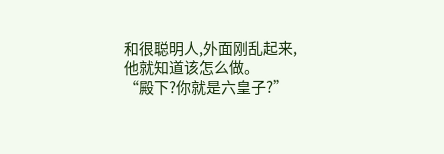和很聪明人,外面刚乱起来,他就知道该怎么做。
“殿下?你就是六皇子?”